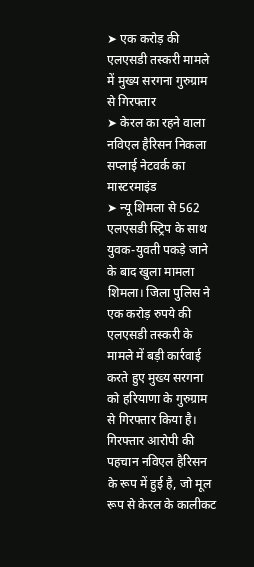➤ एक करोड़ की एलएसडी तस्करी मामले में मुख्य सरगना गुरुग्राम से गिरफ्तार
➤ केरल का रहने वाला नविएल हैरिसन निकला सप्लाई नेटवर्क का मास्टरमाइंड
➤ न्यू शिमला से 562 एलएसडी स्ट्रिप के साथ युवक-युवती पकड़े जाने के बाद खुला मामला
शिमला। जिला पुलिस ने एक करोड़ रुपये की एलएसडी तस्करी के मामले में बड़ी कार्रवाई करते हुए मुख्य सरगना को हरियाणा के गुरुग्राम से गिरफ्तार किया है। गिरफ्तार आरोपी की पहचान नविएल हैरिसन के रूप में हुई है, जो मूल रूप से केरल के कालीकट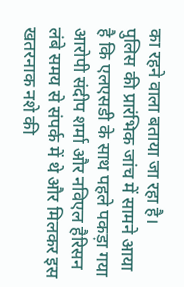का रहने वाला बताया जा रहा है।
पुलिस की प्रारंभिक जांच में सामने आया है कि एलएसडी के साथ पहले पकड़ा गया आरोपी संदीप शर्मा और नविएल हैरिसन लंबे समय से संपर्क में थे और मिलकर इस खतरनाक नशे की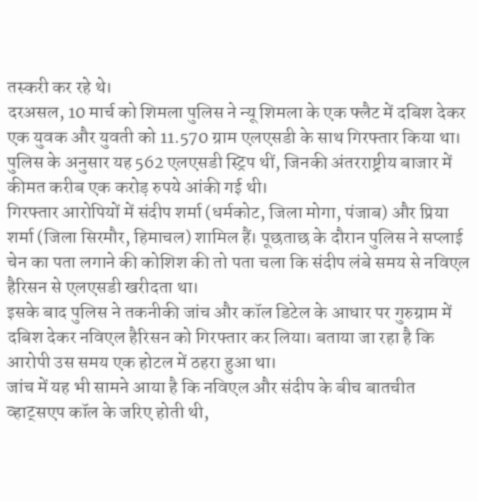तस्करी कर रहे थे।
दरअसल, 10 मार्च को शिमला पुलिस ने न्यू शिमला के एक फ्लैट में दबिश देकर एक युवक और युवती को 11.570 ग्राम एलएसडी के साथ गिरफ्तार किया था। पुलिस के अनुसार यह 562 एलएसडी स्ट्रिप थीं, जिनकी अंतरराष्ट्रीय बाजार में कीमत करीब एक करोड़ रुपये आंकी गई थी।
गिरफ्तार आरोपियों में संदीप शर्मा (धर्मकोट, जिला मोगा, पंजाब) और प्रिया शर्मा (जिला सिरमौर, हिमाचल) शामिल हैं। पूछताछ के दौरान पुलिस ने सप्लाई चेन का पता लगाने की कोशिश की तो पता चला कि संदीप लंबे समय से नविएल हैरिसन से एलएसडी खरीदता था।
इसके बाद पुलिस ने तकनीकी जांच और कॉल डिटेल के आधार पर गुरुग्राम में दबिश देकर नविएल हैरिसन को गिरफ्तार कर लिया। बताया जा रहा है कि आरोपी उस समय एक होटल में ठहरा हुआ था।
जांच में यह भी सामने आया है कि नविएल और संदीप के बीच बातचीत व्हाट्सएप कॉल के जरिए होती थी,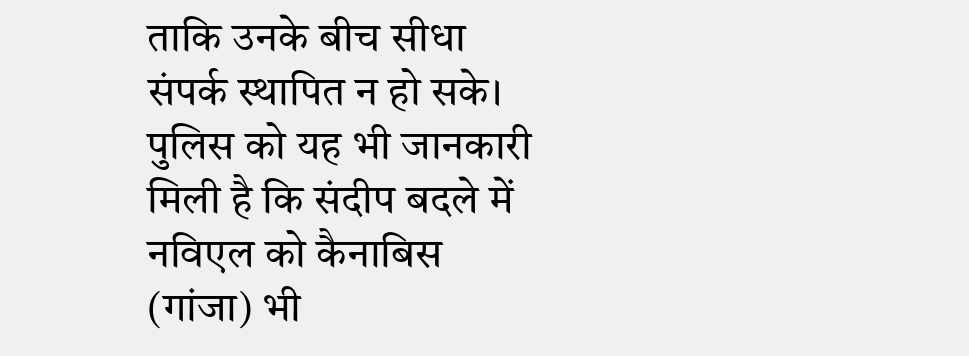ताकि उनके बीच सीधा संपर्क स्थापित न हो सके। पुलिस को यह भी जानकारी मिली है कि संदीप बदले में नविएल को कैनाबिस (गांजा) भी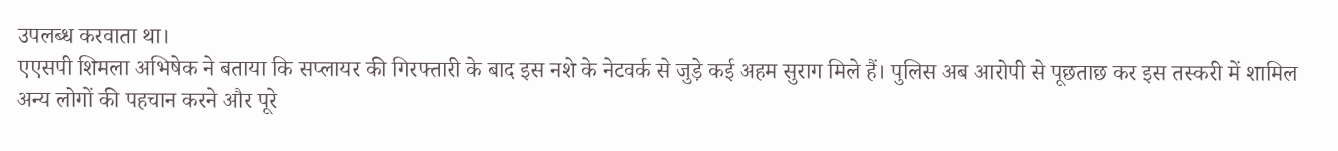उपलब्ध करवाता था।
एएसपी शिमला अभिषेक ने बताया कि सप्लायर की गिरफ्तारी के बाद इस नशे के नेटवर्क से जुड़े कई अहम सुराग मिले हैं। पुलिस अब आरोपी से पूछताछ कर इस तस्करी में शामिल अन्य लोगों की पहचान करने और पूरे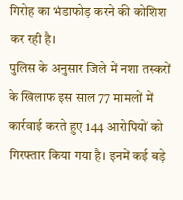गिरोह का भंडाफोड़ करने की कोशिश कर रही है।
पुलिस के अनुसार जिले में नशा तस्करों के खिलाफ इस साल 77 मामलों में कार्रवाई करते हुए 144 आरोपियों को गिरफ्तार किया गया है। इनमें कई बड़े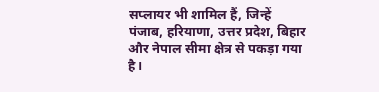सप्लायर भी शामिल हैं, जिन्हें पंजाब, हरियाणा, उत्तर प्रदेश, बिहार और नेपाल सीमा क्षेत्र से पकड़ा गया है।